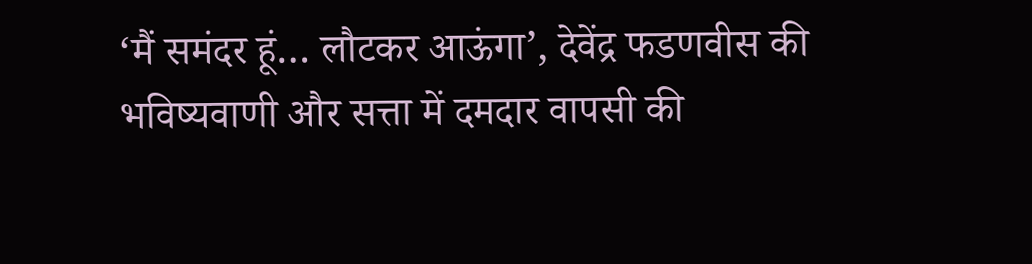‘मैं समंदर हूं… लौटकर आऊंगा’, देवेंद्र फडणवीस की भविष्यवाणी और सत्ता में दमदार वापसी की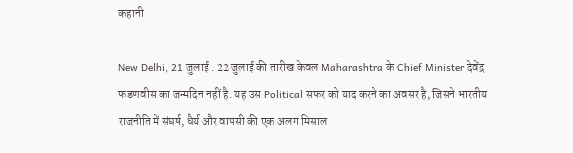कहानी

New Delhi, 21 जुलाई . 22 जुलाई की तारीख केवल Maharashtra के Chief Minister देवेंद्र फडणवीस का जन्मदिन नहीं है. यह उस Political सफर को याद करने का अवसर है, जिसने भारतीय राजनीति में संघर्ष, धैर्य और वापसी की एक अलग मिसाल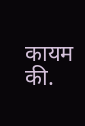कायम की.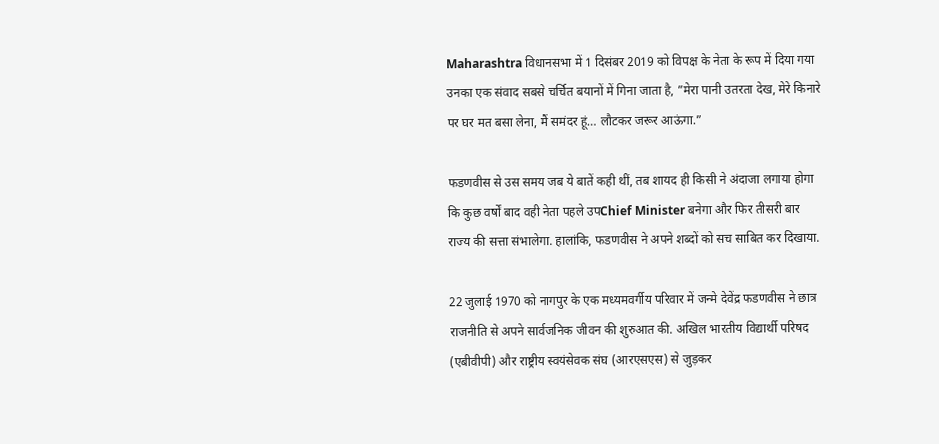Maharashtra विधानसभा में 1 दिसंबर 2019 को विपक्ष के नेता के रूप में दिया गया उनका एक संवाद सबसे चर्चित बयानों में गिना जाता है, ”मेरा पानी उतरता देख, मेरे किनारे पर घर मत बसा लेना, मैं समंदर हूं… लौटकर जरूर आऊंगा.”

फडणवीस से उस समय जब ये बातें कही थीं, तब शायद ही किसी ने अंदाजा लगाया होगा कि कुछ वर्षों बाद वही नेता पहले उपChief Minister बनेगा और फिर तीसरी बार राज्य की सत्ता संभालेगा. हालांकि, फडणवीस ने अपने शब्दों को सच साबित कर दिखाया.

22 जुलाई 1970 को नागपुर के एक मध्यमवर्गीय परिवार में जन्मे देवेंद्र फडणवीस ने छात्र राजनीति से अपने सार्वजनिक जीवन की शुरुआत की. अखिल भारतीय विद्यार्थी परिषद (एबीवीपी) और राष्ट्रीय स्वयंसेवक संघ (आरएसएस) से जुड़कर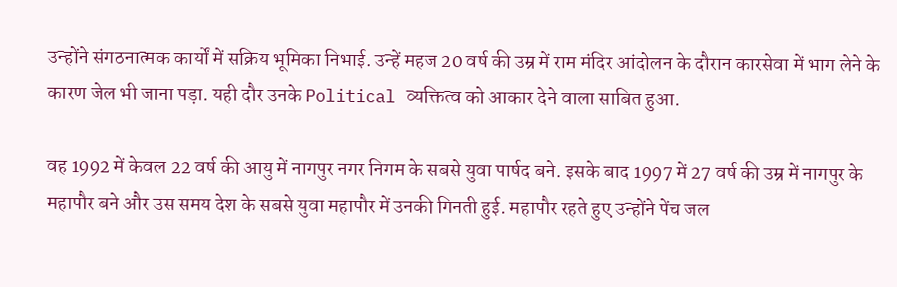उन्होंने संगठनात्मक कार्यों में सक्रिय भूमिका निभाई. उन्हें महज 20 वर्ष की उम्र में राम मंदिर आंदोलन के दौरान कारसेवा में भाग लेने के कारण जेल भी जाना पड़ा. यही दौर उनके Political व्यक्तित्व को आकार देने वाला साबित हुआ.

वह 1992 में केवल 22 वर्ष की आयु में नागपुर नगर निगम के सबसे युवा पार्षद बने. इसके बाद 1997 में 27 वर्ष की उम्र में नागपुर के महापौर बने और उस समय देश के सबसे युवा महापौर में उनकी गिनती हुई. महापौर रहते हुए उन्होंने पेंच जल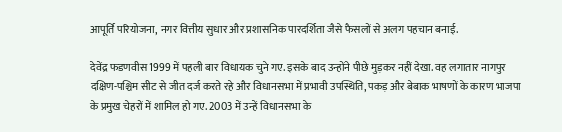आपूर्ति परियोजना, नगर वित्तीय सुधार और प्रशासनिक पारदर्शिता जैसे फैसलों से अलग पहचान बनाई.

देवेंद्र फडणवीस 1999 में पहली बार विधायक चुने गए. इसके बाद उन्होंने पीछे मुड़कर नहीं देखा. वह लगातार नागपुर दक्षिण-पश्चिम सीट से जीत दर्ज करते रहे और विधानसभा में प्रभावी उपस्थिति, पकड़ और बेबाक भाषणों के कारण भाजपा के प्रमुख चेहरों में शामिल हो गए. 2003 में उन्हें विधानसभा के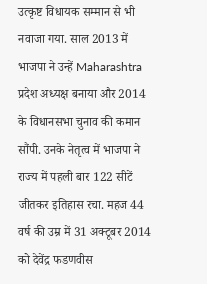उत्कृष्ट विधायक सम्मान से भी नवाजा गया. साल 2013 में भाजपा ने उन्हें Maharashtra प्रदेश अध्यक्ष बनाया और 2014 के विधानसभा चुनाव की कमान सौंपी. उनके नेतृत्व में भाजपा ने राज्य में पहली बार 122 सीटें जीतकर इतिहास रचा. महज 44 वर्ष की उम्र में 31 अक्टूबर 2014 को देवेंद्र फडणवीस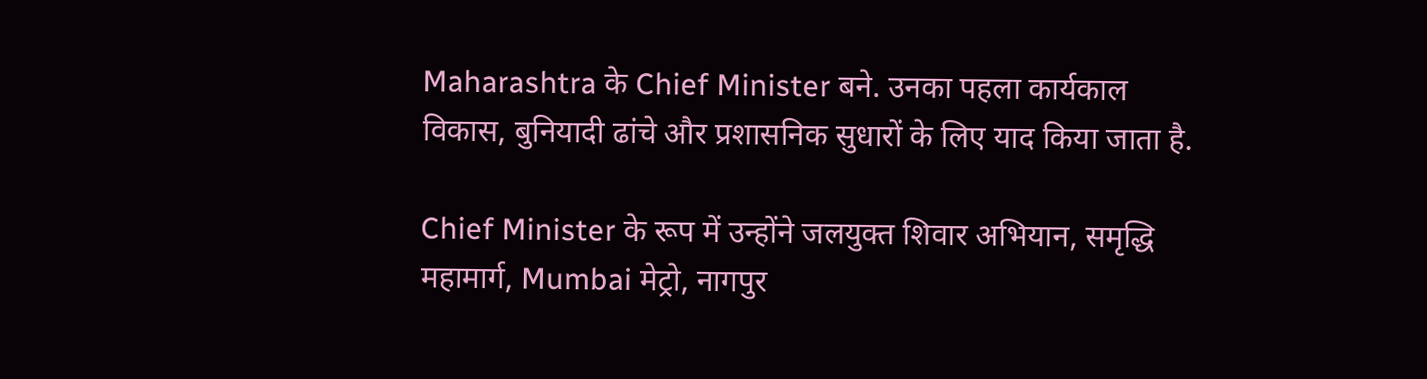Maharashtra के Chief Minister बने. उनका पहला कार्यकाल विकास, बुनियादी ढांचे और प्रशासनिक सुधारों के लिए याद किया जाता है.

Chief Minister के रूप में उन्होंने जलयुक्त शिवार अभियान, समृद्धि महामार्ग, Mumbai मेट्रो, नागपुर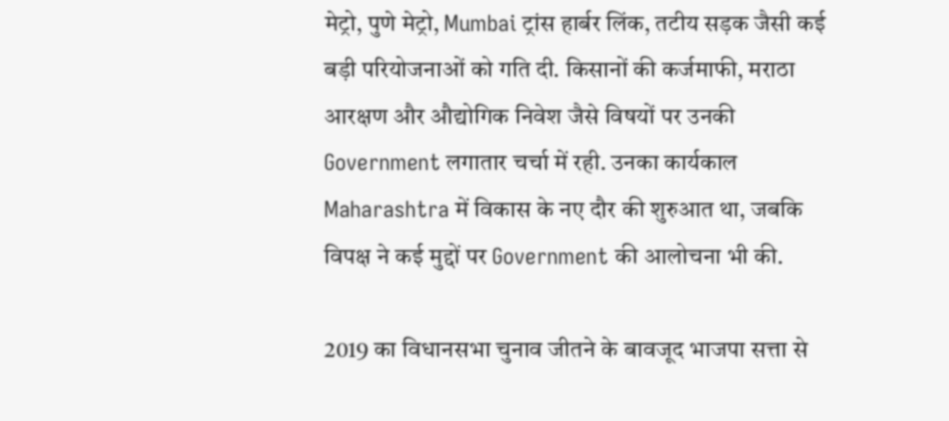मेट्रो, पुणे मेट्रो, Mumbai ट्रांस हार्बर लिंक, तटीय सड़क जैसी कई बड़ी परियोजनाओं को गति दी. किसानों की कर्जमाफी, मराठा आरक्षण और औद्योगिक निवेश जैसे विषयों पर उनकी Government लगातार चर्चा में रही. उनका कार्यकाल Maharashtra में विकास के नए दौर की शुरुआत था, जबकि विपक्ष ने कई मुद्दों पर Government की आलोचना भी की.

2019 का विधानसभा चुनाव जीतने के बावजूद भाजपा सत्ता से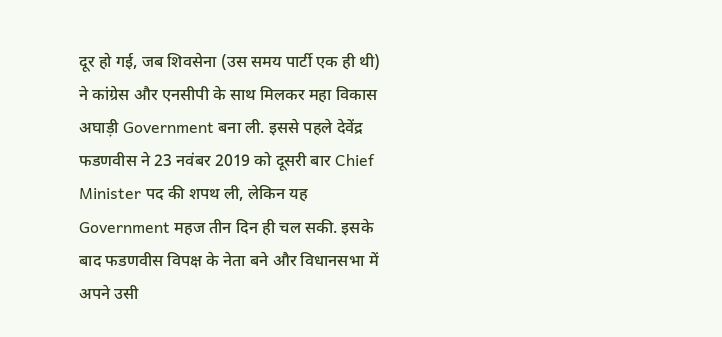दूर हो गई, जब शिवसेना (उस समय पार्टी एक ही थी) ने कांग्रेस और एनसीपी के साथ मिलकर महा विकास अघाड़ी Government बना ली. इससे पहले देवेंद्र फडणवीस ने 23 नवंबर 2019 को दूसरी बार Chief Minister पद की शपथ ली, लेकिन यह Government महज तीन दिन ही चल सकी. इसके बाद फडणवीस विपक्ष के नेता बने और विधानसभा में अपने उसी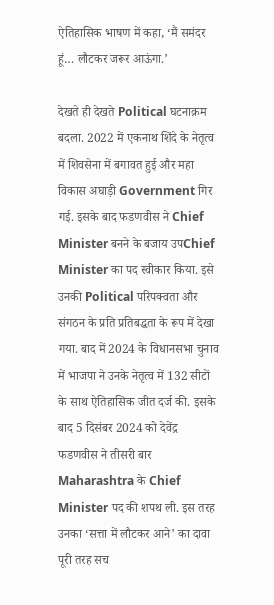ऐतिहासिक भाषण में कहा, ‘मैं समंदर हूं… लौटकर जरूर आऊंगा.’

देखते ही देखते Political घटनाक्रम बदला. 2022 में एकनाथ शिंदे के नेतृत्व में शिवसेना में बगावत हुई और महा विकास अघाड़ी Government गिर गई. इसके बाद फडणवीस ने Chief Minister बनने के बजाय उपChief Minister का पद स्वीकार किया. इसे उनकी Political परिपक्वता और संगठन के प्रति प्रतिबद्धता के रूप में देखा गया. बाद में 2024 के विधानसभा चुनाव में भाजपा ने उनके नेतृत्व में 132 सीटों के साथ ऐतिहासिक जीत दर्ज की. इसके बाद 5 दिसंबर 2024 को देवेंद्र फडणवीस ने तीसरी बार Maharashtra के Chief Minister पद की शपथ ली. इस तरह उनका ‘सत्ता में लौटकर आने’ का दावा पूरी तरह सच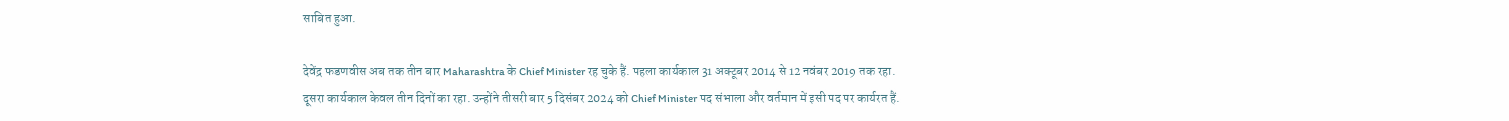साबित हुआ.

देवेंद्र फडणवीस अब तक तीन बार Maharashtra के Chief Minister रह चुके हैं. पहला कार्यकाल 31 अक्टूबर 2014 से 12 नवंबर 2019 तक रहा. दूसरा कार्यकाल केवल तीन दिनों का रहा. उन्होंने तीसरी बार 5 दिसंबर 2024 को Chief Minister पद संभाला और वर्तमान में इसी पद पर कार्यरत हैं.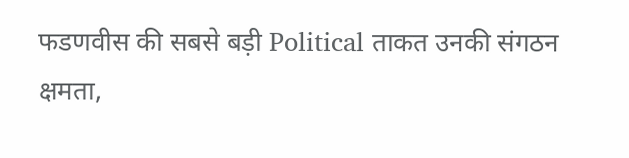फडणवीस की सबसे बड़ी Political ताकत उनकी संगठन क्षमता,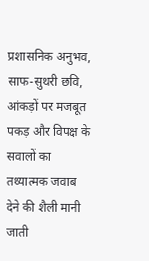प्रशासनिक अनुभव, साफ-सुथरी छवि, आंकड़ों पर मजबूत पकड़ और विपक्ष के सवालों का तथ्यात्मक जवाब देने की शैली मानी जाती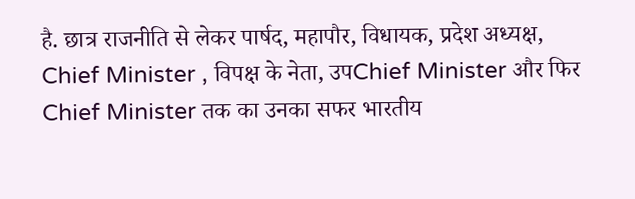है. छात्र राजनीति से लेकर पार्षद, महापौर, विधायक, प्रदेश अध्यक्ष, Chief Minister , विपक्ष के नेता, उपChief Minister और फिर Chief Minister तक का उनका सफर भारतीय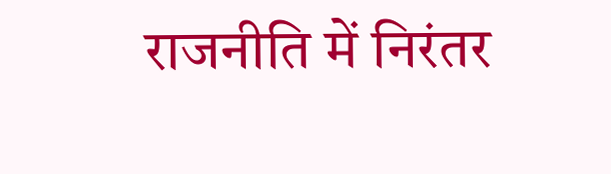राजनीति में निरंतर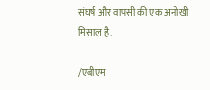संघर्ष और वापसी की एक अनोखी मिसाल है.

/एबीएम